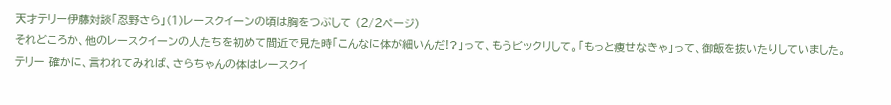天才テリー伊藤対談「忍野さら」(1)レースクイーンの頃は胸をつぶして (2/2ページ)
それどころか、他のレースクイーンの人たちを初めて間近で見た時「こんなに体が細いんだ!?」って、もうビックリして。「もっと痩せなきゃ」って、御飯を抜いたりしていました。
テリー 確かに、言われてみれば、さらちゃんの体はレースクイ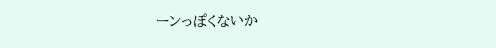ーンっぽくないか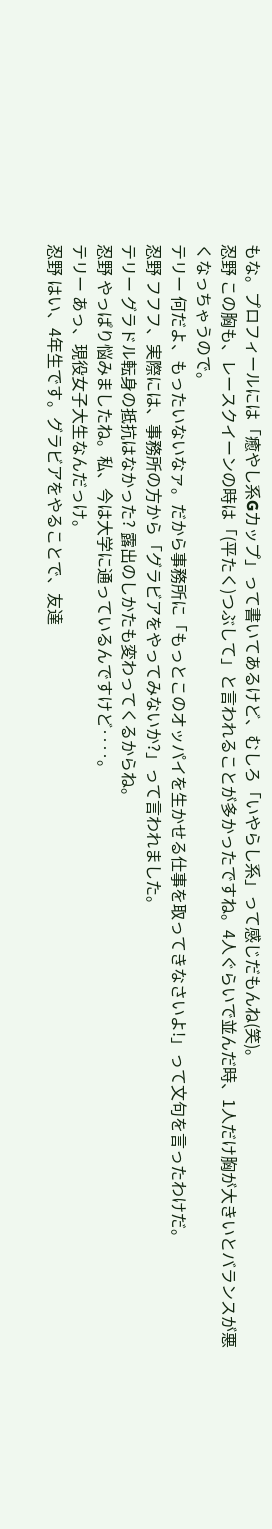もな。プロフィールには「癒やし系Gカップ」って書いてあるけど、むしろ「いやらし系」って感じだもんね(笑)。
忍野 この胸も、レースクイーンの時は「(平たく)つぶして」と言われることが多かったですね。4人ぐらいで並んだ時、1人だけ胸が大きいとバランスが悪くなっちゃうので。
テリー 何だよ、もったいないなァ。だから事務所に「もっとこのオッパイを生かせる仕事を取ってきなさいよ!」って文句を言ったわけだ。
忍野 フフフ、実際には、事務所の方から「グラビアをやってみないか?」って言われました。
テリー グラドル転身の抵抗はなかった? 露出のしかたも変わってくるからね。
忍野 やっぱり悩みましたね。私、今は大学に通っているんですけど‥‥。
テリー あっ、現役女子大生なんだっけ。
忍野 はい、4年生です。グラビアをやることで、友達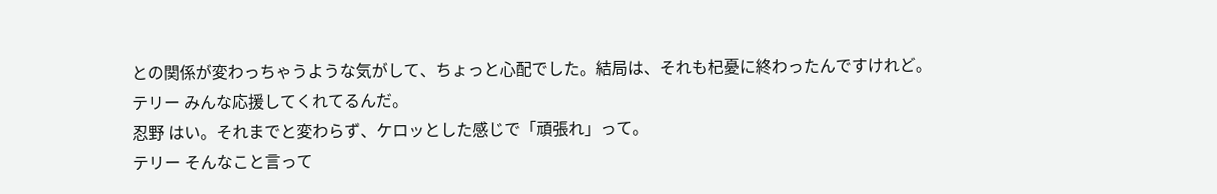との関係が変わっちゃうような気がして、ちょっと心配でした。結局は、それも杞憂に終わったんですけれど。
テリー みんな応援してくれてるんだ。
忍野 はい。それまでと変わらず、ケロッとした感じで「頑張れ」って。
テリー そんなこと言って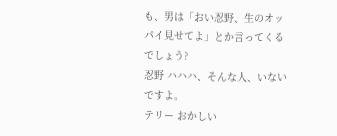も、男は「おい忍野、生のオッパイ見せてよ」とか言ってくるでしょう?
忍野 ハハハ、そんな人、いないですよ。
テリー おかしい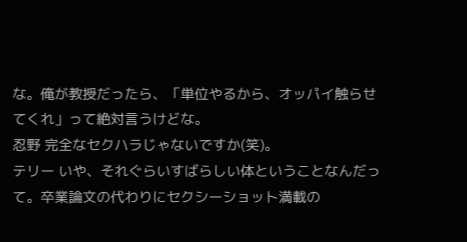な。俺が教授だったら、「単位やるから、オッパイ触らせてくれ」って絶対言うけどな。
忍野 完全なセクハラじゃないですか(笑)。
テリー いや、それぐらいすばらしい体ということなんだって。卒業論文の代わりにセクシーショット満載の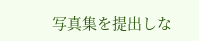写真集を提出しな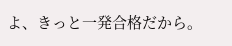よ、きっと一発合格だから。